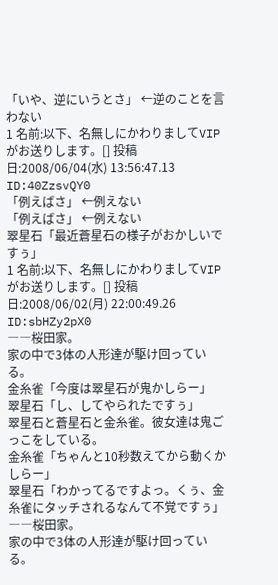「いや、逆にいうとさ」 ←逆のことを言わない
1 名前:以下、名無しにかわりましてVIPがお送りします。[] 投稿日:2008/06/04(水) 13:56:47.13 ID:40ZzsvQY0
「例えばさ」 ←例えない
「例えばさ」 ←例えない
翠星石「最近蒼星石の様子がおかしいですぅ」
1 名前:以下、名無しにかわりましてVIPがお送りします。[] 投稿日:2008/06/02(月) 22:00:49.26 ID:sbHZy2pX0
――桜田家。
家の中で3体の人形達が駆け回っている。
金糸雀「今度は翠星石が鬼かしらー」
翠星石「し、してやられたですぅ」
翠星石と蒼星石と金糸雀。彼女達は鬼ごっこをしている。
金糸雀「ちゃんと10秒数えてから動くかしらー」
翠星石「わかってるですよっ。くぅ、金糸雀にタッチされるなんて不覚ですぅ」
――桜田家。
家の中で3体の人形達が駆け回っている。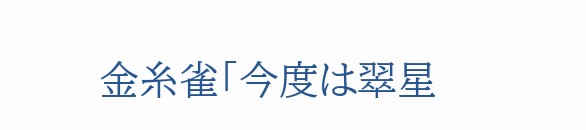金糸雀「今度は翠星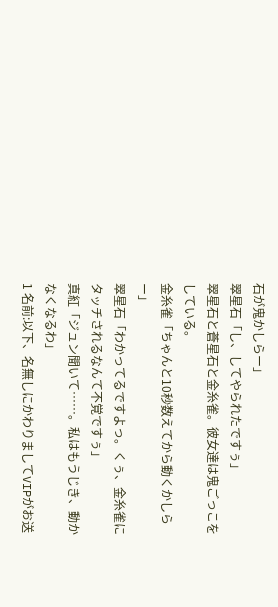石が鬼かしらー」
翠星石「し、してやられたですぅ」
翠星石と蒼星石と金糸雀。彼女達は鬼ごっこをしている。
金糸雀「ちゃんと10秒数えてから動くかしらー」
翠星石「わかってるですよっ。くぅ、金糸雀にタッチされるなんて不覚ですぅ」
真紅「ジュン聞いて……。私はもうじき、動かなくなるわ」
1 名前:以下、名無しにかわりましてVIPがお送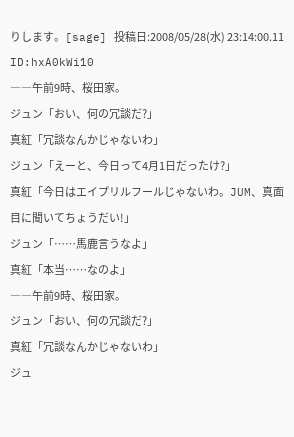りします。[sage] 投稿日:2008/05/28(水) 23:14:00.11 ID:hxA0kWi10
――午前9時、桜田家。
ジュン「おい、何の冗談だ?」
真紅「冗談なんかじゃないわ」
ジュン「えーと、今日って4月1日だったけ?」
真紅「今日はエイプリルフールじゃないわ。JUM、真面目に聞いてちょうだい!」
ジュン「……馬鹿言うなよ」
真紅「本当……なのよ」
――午前9時、桜田家。
ジュン「おい、何の冗談だ?」
真紅「冗談なんかじゃないわ」
ジュ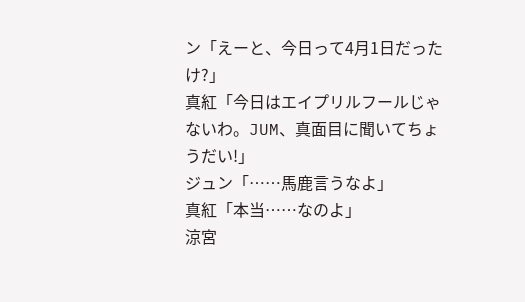ン「えーと、今日って4月1日だったけ?」
真紅「今日はエイプリルフールじゃないわ。JUM、真面目に聞いてちょうだい!」
ジュン「……馬鹿言うなよ」
真紅「本当……なのよ」
涼宮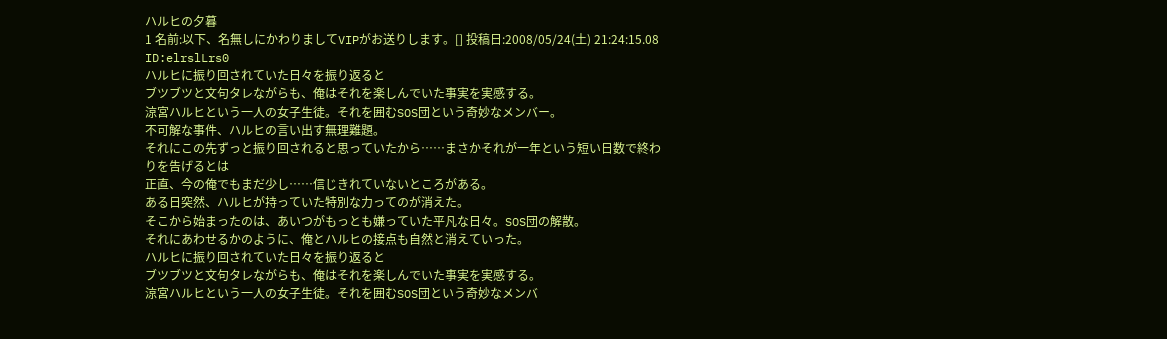ハルヒの夕暮
1 名前:以下、名無しにかわりましてVIPがお送りします。[] 投稿日:2008/05/24(土) 21:24:15.08 ID:elrslLrs0
ハルヒに振り回されていた日々を振り返ると
ブツブツと文句タレながらも、俺はそれを楽しんでいた事実を実感する。
涼宮ハルヒという一人の女子生徒。それを囲むSOS団という奇妙なメンバー。
不可解な事件、ハルヒの言い出す無理難題。
それにこの先ずっと振り回されると思っていたから……まさかそれが一年という短い日数で終わりを告げるとは
正直、今の俺でもまだ少し……信じきれていないところがある。
ある日突然、ハルヒが持っていた特別な力ってのが消えた。
そこから始まったのは、あいつがもっとも嫌っていた平凡な日々。SOS団の解散。
それにあわせるかのように、俺とハルヒの接点も自然と消えていった。
ハルヒに振り回されていた日々を振り返ると
ブツブツと文句タレながらも、俺はそれを楽しんでいた事実を実感する。
涼宮ハルヒという一人の女子生徒。それを囲むSOS団という奇妙なメンバ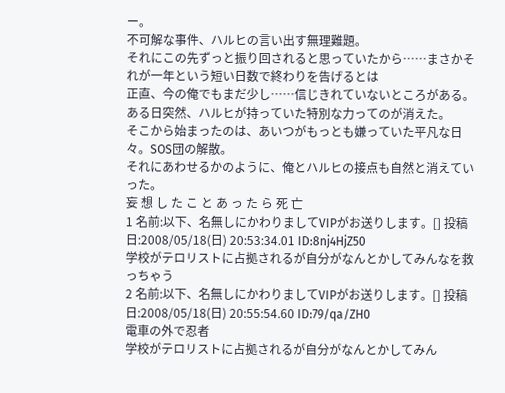ー。
不可解な事件、ハルヒの言い出す無理難題。
それにこの先ずっと振り回されると思っていたから……まさかそれが一年という短い日数で終わりを告げるとは
正直、今の俺でもまだ少し……信じきれていないところがある。
ある日突然、ハルヒが持っていた特別な力ってのが消えた。
そこから始まったのは、あいつがもっとも嫌っていた平凡な日々。SOS団の解散。
それにあわせるかのように、俺とハルヒの接点も自然と消えていった。
妄 想 し た こ と あ っ た ら 死 亡
1 名前:以下、名無しにかわりましてVIPがお送りします。[] 投稿日:2008/05/18(日) 20:53:34.01 ID:8nj4HjZ50
学校がテロリストに占拠されるが自分がなんとかしてみんなを救っちゃう
2 名前:以下、名無しにかわりましてVIPがお送りします。[] 投稿日:2008/05/18(日) 20:55:54.60 ID:79/qa/ZH0
電車の外で忍者
学校がテロリストに占拠されるが自分がなんとかしてみん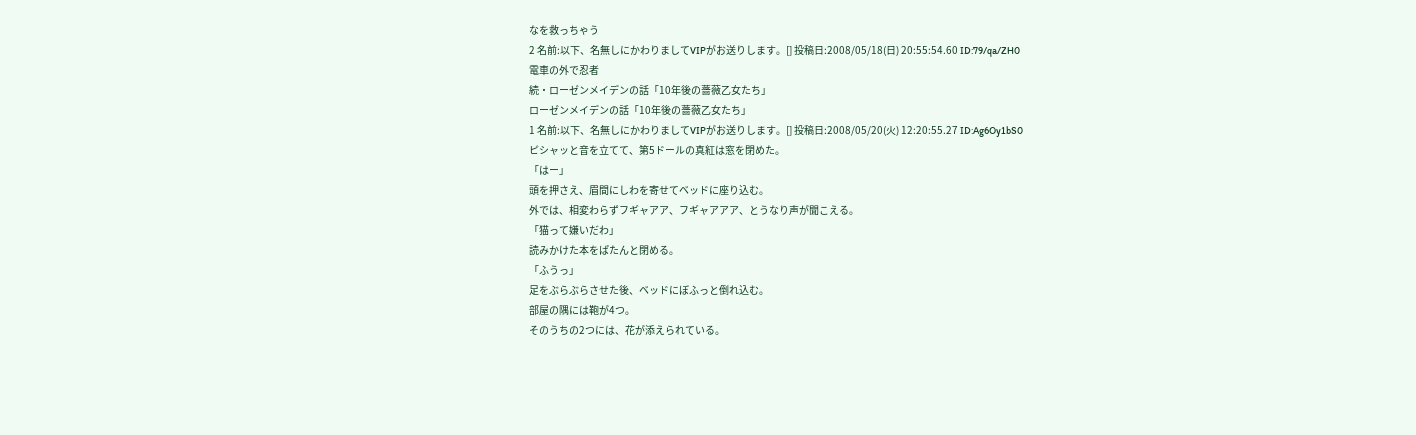なを救っちゃう
2 名前:以下、名無しにかわりましてVIPがお送りします。[] 投稿日:2008/05/18(日) 20:55:54.60 ID:79/qa/ZH0
電車の外で忍者
続・ローゼンメイデンの話「10年後の薔薇乙女たち」
ローゼンメイデンの話「10年後の薔薇乙女たち」
1 名前:以下、名無しにかわりましてVIPがお送りします。[] 投稿日:2008/05/20(火) 12:20:55.27 ID:Ag6Oy1bS0
ピシャッと音を立てて、第5ドールの真紅は窓を閉めた。
「はー」
頭を押さえ、眉間にしわを寄せてベッドに座り込む。
外では、相変わらずフギャアア、フギャアアア、とうなり声が聞こえる。
「猫って嫌いだわ」
読みかけた本をぱたんと閉める。
「ふうっ」
足をぶらぶらさせた後、ベッドにぼふっと倒れ込む。
部屋の隅には鞄が4つ。
そのうちの2つには、花が添えられている。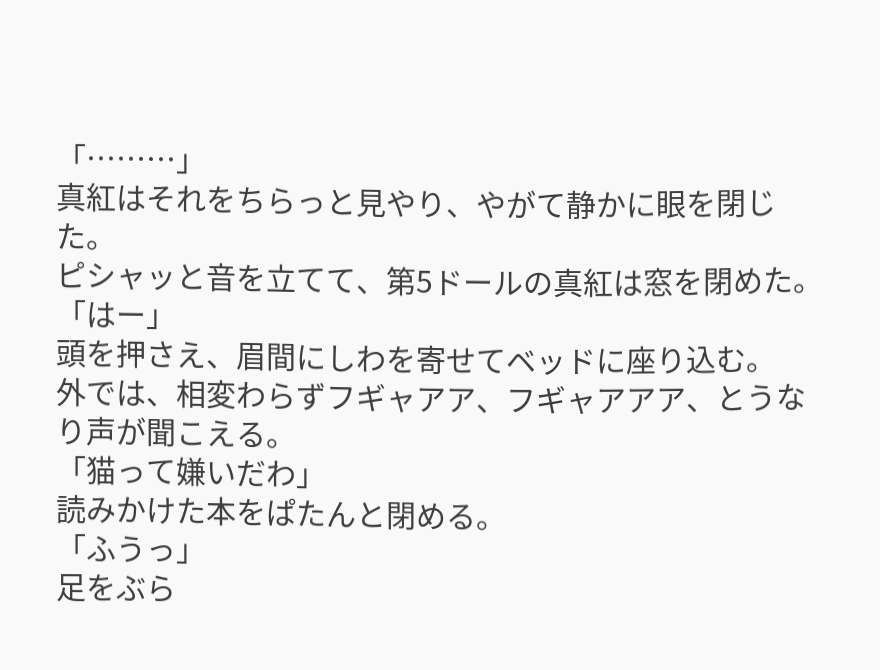「………」
真紅はそれをちらっと見やり、やがて静かに眼を閉じた。
ピシャッと音を立てて、第5ドールの真紅は窓を閉めた。
「はー」
頭を押さえ、眉間にしわを寄せてベッドに座り込む。
外では、相変わらずフギャアア、フギャアアア、とうなり声が聞こえる。
「猫って嫌いだわ」
読みかけた本をぱたんと閉める。
「ふうっ」
足をぶら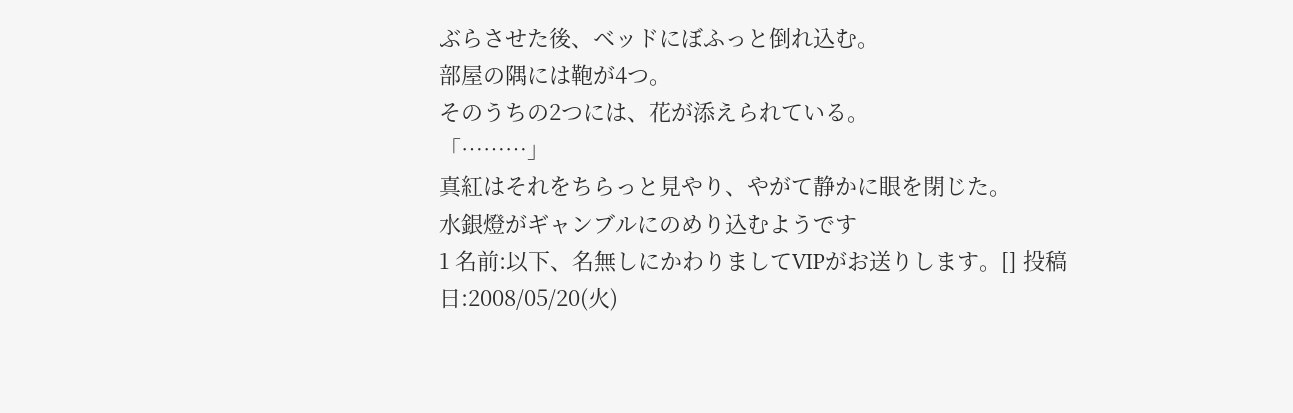ぶらさせた後、ベッドにぼふっと倒れ込む。
部屋の隅には鞄が4つ。
そのうちの2つには、花が添えられている。
「………」
真紅はそれをちらっと見やり、やがて静かに眼を閉じた。
水銀燈がギャンブルにのめり込むようです
1 名前:以下、名無しにかわりましてVIPがお送りします。[] 投稿日:2008/05/20(火)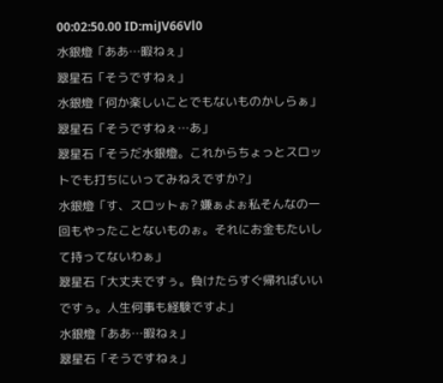00:02:50.00 ID:miJV66Vl0
水銀燈「ああ…暇ねぇ」
翠星石「そうですねぇ」
水銀燈「何か楽しいことでもないものかしらぁ」
翠星石「そうですねぇ…あ」
翠星石「そうだ水銀燈。これからちょっとスロットでも打ちにいってみねえですか?」
水銀燈「す、スロットぉ? 嫌ぁよぉ私そんなの一回もやったことないものぉ。それにお金もたいして持ってないわぁ」
翠星石「大丈夫ですぅ。負けたらすぐ帰ればいいですぅ。人生何事も経験ですよ」
水銀燈「ああ…暇ねぇ」
翠星石「そうですねぇ」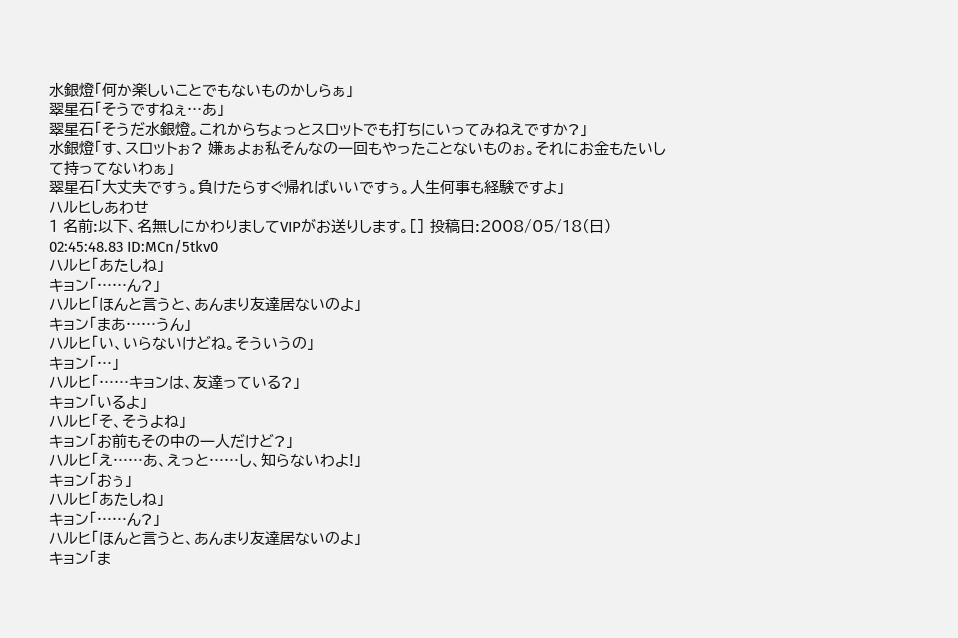水銀燈「何か楽しいことでもないものかしらぁ」
翠星石「そうですねぇ…あ」
翠星石「そうだ水銀燈。これからちょっとスロットでも打ちにいってみねえですか?」
水銀燈「す、スロットぉ? 嫌ぁよぉ私そんなの一回もやったことないものぉ。それにお金もたいして持ってないわぁ」
翠星石「大丈夫ですぅ。負けたらすぐ帰ればいいですぅ。人生何事も経験ですよ」
ハルヒしあわせ
1 名前:以下、名無しにかわりましてVIPがお送りします。[] 投稿日:2008/05/18(日) 02:45:48.83 ID:MCn/5tkv0
ハルヒ「あたしね」
キョン「……ん?」
ハルヒ「ほんと言うと、あんまり友達居ないのよ」
キョン「まあ……うん」
ハルヒ「い、いらないけどね。そういうの」
キョン「…」
ハルヒ「……キョンは、友達っている?」
キョン「いるよ」
ハルヒ「そ、そうよね」
キョン「お前もその中の一人だけど?」
ハルヒ「え……あ、えっと……し、知らないわよ!」
キョン「おぅ」
ハルヒ「あたしね」
キョン「……ん?」
ハルヒ「ほんと言うと、あんまり友達居ないのよ」
キョン「ま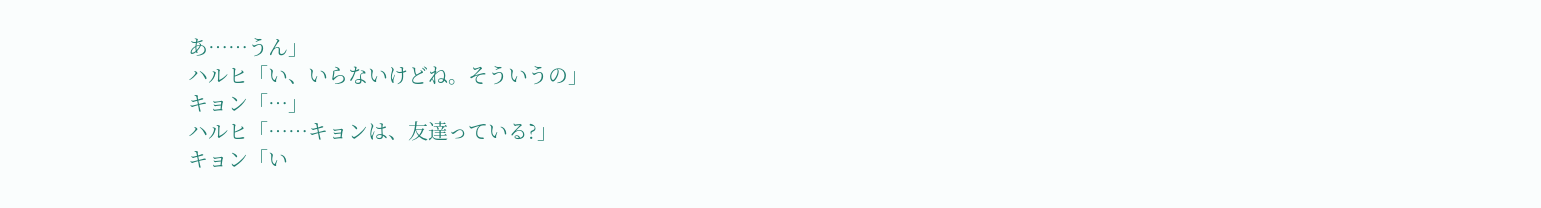あ……うん」
ハルヒ「い、いらないけどね。そういうの」
キョン「…」
ハルヒ「……キョンは、友達っている?」
キョン「い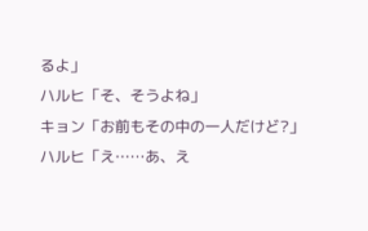るよ」
ハルヒ「そ、そうよね」
キョン「お前もその中の一人だけど?」
ハルヒ「え……あ、え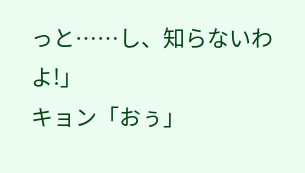っと……し、知らないわよ!」
キョン「おぅ」